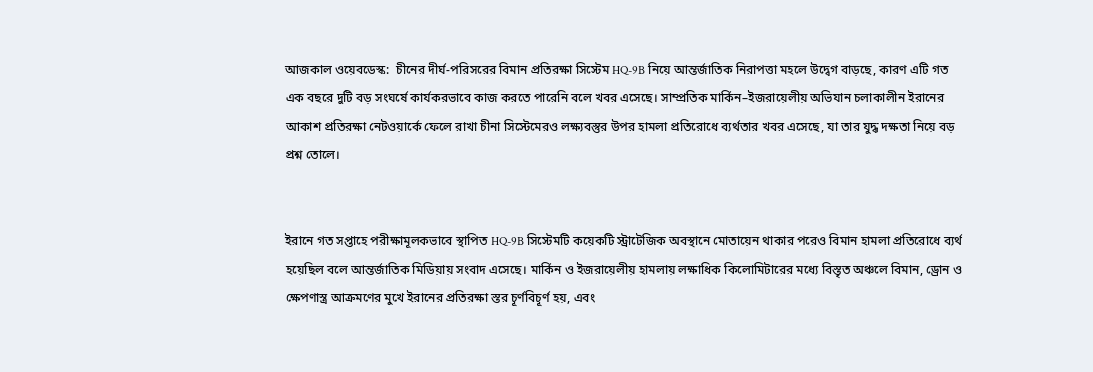আজকাল ওয়েবডেস্ক:  চীনের দীর্ঘ-পরিসরের বিমান প্রতিরক্ষা সিস্টেম HQ-9B নিয়ে আন্তর্জাতিক নিরাপত্তা মহলে উদ্বেগ বাড়ছে, কারণ এটি গত এক বছরে দুটি বড় সংঘর্ষে কার্যকরভাবে কাজ করতে পারেনি বলে খবর এসেছে। সাম্প্রতিক মার্কিন–ইজরায়েলীয় অভিযান চলাকালীন ইরানের আকাশ প্রতিরক্ষা নেটওয়ার্কে ফেলে রাখা চীনা সিস্টেমেরও লক্ষ্যবস্তুর উপর হামলা প্রতিরোধে ব্যর্থতার খবর এসেছে, যা তার যুদ্ধ দক্ষতা নিয়ে বড় প্রশ্ন তোলে।


ইরানে গত সপ্তাহে পরীক্ষামূলকভাবে স্থাপিত HQ-9B সিস্টেমটি কয়েকটি স্ট্রাটেজিক অবস্থানে মোতায়েন থাকার পরেও বিমান হামলা প্রতিরোধে ব্যর্থ হয়েছিল বলে আন্তর্জাতিক মিডিয়ায় সংবাদ এসেছে। মার্কিন ও ইজরায়েলীয় হামলায় লক্ষাধিক কিলোমিটারের মধ্যে বিস্তৃত অঞ্চলে বিমান, ড্রোন ও ক্ষেপণাস্ত্র আক্রমণের মুখে ইরানের প্রতিরক্ষা স্তর চূর্ণবিচূর্ণ হয়, এবং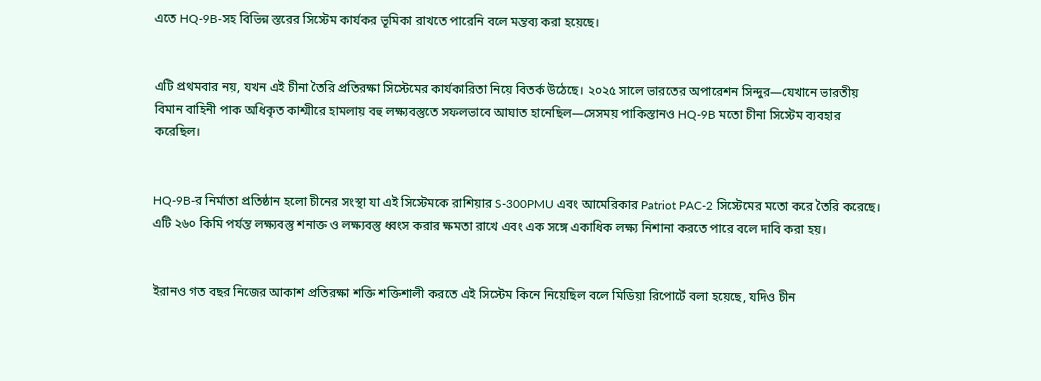এতে HQ-9B-সহ বিভিন্ন স্তরের সিস্টেম কার্যকর ভূমিকা রাখতে পারেনি বলে মন্তব্য করা হয়েছে।


এটি প্রথমবার নয়, যখন এই চীনা তৈরি প্রতিরক্ষা সিস্টেমের কার্যকারিতা নিয়ে বিতর্ক উঠেছে। ২০২৫ সালে ভারতের অপারেশন সিন্দুর—যেখানে ভারতীয় বিমান বাহিনী পাক অধিকৃত কাশ্মীরে হামলায় বহু লক্ষ্যবস্তুতে সফলভাবে আঘাত হানেছিল—সেসময় পাকিস্তানও HQ-9B মতো চীনা সিস্টেম ব্যবহার করেছিল।


HQ-9B-র নির্মাতা প্রতিষ্ঠান হলো চীনের সংস্থা যা এই সিস্টেমকে রাশিয়ার S-300PMU এবং আমেরিকার Patriot PAC-2 সিস্টেমের মতো করে তৈরি করেছে। এটি ২৬০ কিমি পর্যন্ত লক্ষ্যবস্তু শনাক্ত ও লক্ষ্যবস্তু ধ্বংস করার ক্ষমতা রাখে এবং এক সঙ্গে একাধিক লক্ষ্য নিশানা করতে পারে বলে দাবি করা হয়।


ইরানও গত বছর নিজের আকাশ প্রতিরক্ষা শক্তি শক্তিশালী করতে এই সিস্টেম কিনে নিয়েছিল বলে মিডিয়া রিপোর্টে বলা হয়েছে, যদিও চীন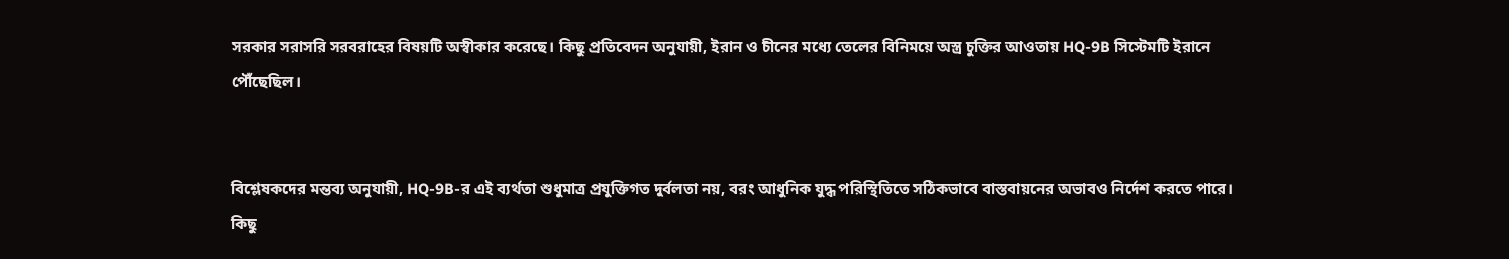সরকার সরাসরি সরবরাহের বিষয়টি অস্বীকার করেছে। কিছু প্রতিবেদন অনুযায়ী, ইরান ও চীনের মধ্যে তেলের বিনিময়ে অস্ত্র চুক্তির আওতায় HQ-9B সিস্টেমটি ইরানে পৌঁছেছিল।


বিশ্লেষকদের মন্তব্য অনুযায়ী, HQ-9B-র এই ব্যর্থতা শুধুমাত্র প্রযুক্তিগত দুর্বলতা নয়, বরং আধুনিক যুদ্ধ পরিস্থিতিতে সঠিকভাবে বাস্তবায়নের অভাবও নির্দেশ করতে পারে। কিছু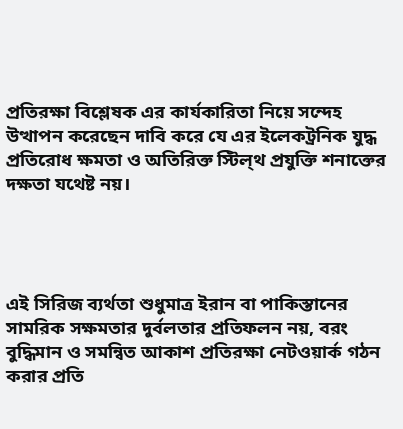প্রতিরক্ষা বিশ্লেষক এর কার্যকারিতা নিয়ে সন্দেহ উত্থাপন করেছেন দাবি করে যে এর ইলেকট্রনিক যুদ্ধ প্রতিরোধ ক্ষমতা ও অতিরিক্ত স্টিল্থ প্রযুক্তি শনাক্তের দক্ষতা যথেষ্ট নয়।




এই সিরিজ ব্যর্থতা শুধুমাত্র ইরান বা পাকিস্তানের সামরিক সক্ষমতার দুর্বলতার প্রতিফলন নয়, বরং বুদ্ধিমান ও সমন্বিত আকাশ প্রতিরক্ষা নেটওয়ার্ক গঠন করার প্রতি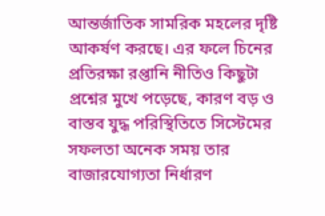আন্তর্জাতিক সামরিক মহলের দৃষ্টি আকর্ষণ করছে। এর ফলে চিনের প্রতিরক্ষা রপ্তানি নীতিও কিছুটা প্রশ্নের মুখে পড়েছে, কারণ বড় ও বাস্তব যুদ্ধ পরিস্থিতিতে সিস্টেমের সফলতা অনেক সময় তার বাজারযোগ্যতা নির্ধারণ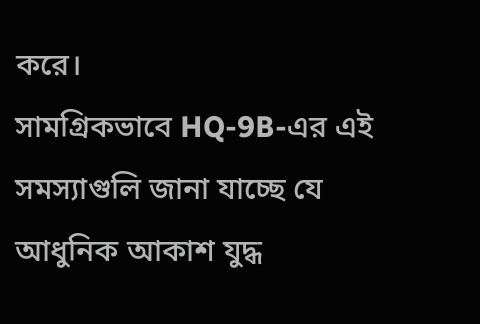করে।
সামগ্রিকভাবে HQ-9B-এর এই সমস্যাগুলি জানা যাচ্ছে যে আধুনিক আকাশ যুদ্ধ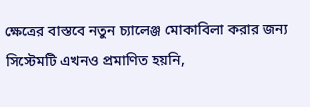ক্ষেত্রের বাস্তবে নতুন চ্যালেঞ্জ মোকাবিলা করার জন্য সিস্টেমটি এখনও প্রমাণিত হয়নি,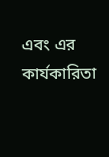এবং এর কার্যকারিতা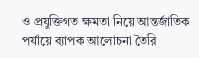ও প্রযুক্তিগত ক্ষমতা নিয়ে আন্তর্জাতিক পর্যায়ে ব্যাপক আলোচনা তৈরি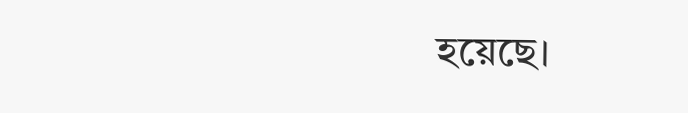হয়েছে।